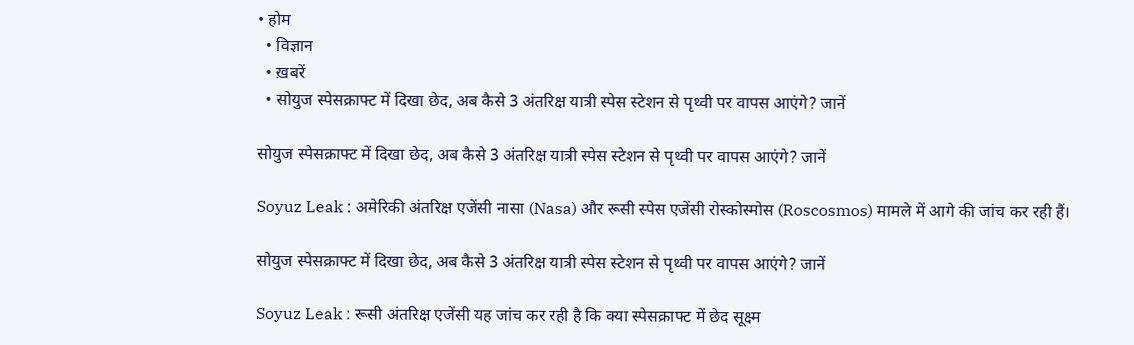• होम
  • विज्ञान
  • ख़बरें
  • सोयुज स्‍पेसक्राफ्ट में दिखा छेद, अब कैसे 3 अंतरिक्ष यात्री स्‍पेस स्‍टेशन से पृथ्‍वी पर वापस आएंगे? जानें

सोयुज स्‍पेसक्राफ्ट में दिखा छेद, अब कैसे 3 अंतरिक्ष यात्री स्‍पेस स्‍टेशन से पृथ्‍वी पर वापस आएंगे? जानें

Soyuz Leak : अमेरिकी अंतरिक्ष एजेंसी नासा (Nasa) और रूसी स्‍पेस एजेंसी रोस्कोस्मोस (Roscosmos) मामले में आगे की जांच कर रही हैं।

सोयुज स्‍पेसक्राफ्ट में दिखा छेद, अब कैसे 3 अंतरिक्ष यात्री स्‍पेस स्‍टेशन से पृथ्‍वी पर वापस आएंगे? जानें

Soyuz Leak : रूसी अंतरिक्ष एजेंसी यह जांच कर रही है कि क्‍या स्‍पेसक्राफ्ट में छेद सूक्ष्‍म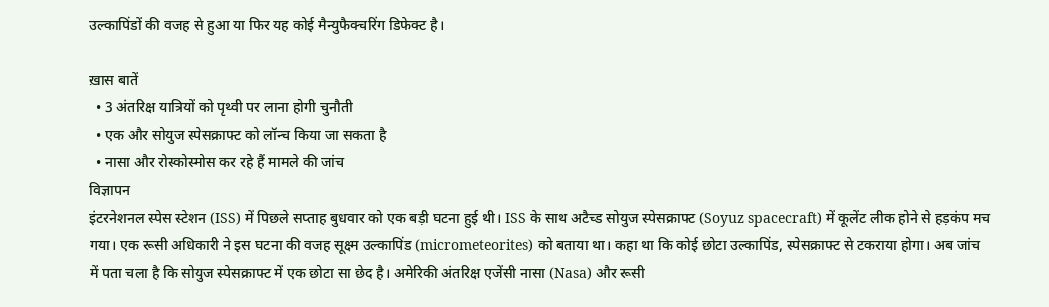उल्‍कापिंडों की वजह से हुआ या फ‍िर यह कोई मैन्‍युफैक्‍चरिंग डिफेक्‍ट है।

ख़ास बातें
  • 3 अंतरिक्ष यात्रियों को पृथ्‍वी पर लाना होगी चुनौती
  • एक और सोयुज स्‍पेसक्राफ्ट को लॉन्‍च किया जा सकता है
  • नासा और रोस्कोस्मोस कर रहे हैं मामले की जांच
विज्ञापन
इंटरनेशनल स्‍पेस स्‍टेशन (ISS) में पिछले सप्‍ताह बुधवार को एक बड़ी घटना हुई थी। ISS के साथ अटैच्‍ड सोयुज स्‍पेसक्राफ्ट (Soyuz spacecraft) में कूलेंट लीक होने से हड़कंप मच गया। एक रूसी अधिकारी ने इस घटना की वजह सूक्ष्‍म उल्‍कापिंड (micrometeorites) को बताया था। कहा था कि कोई छोटा उल्‍कापिंड, स्‍पेसक्राफ्ट से टकराया होगा। अब जांच में पता चला है कि सोयुज स्‍पेसक्राफ्ट में एक छोटा सा छेद है। अमेरिकी अंतरिक्ष एजेंसी नासा (Nasa) और रूसी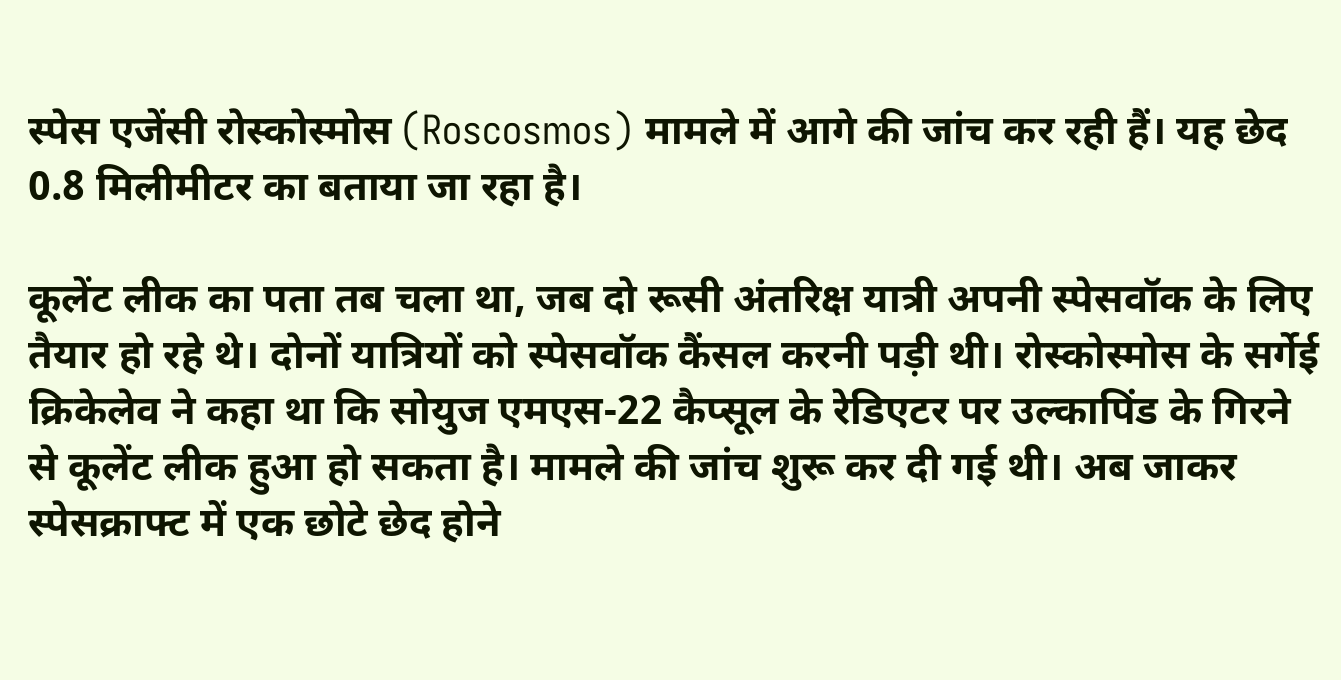स्‍पेस एजेंसी रोस्कोस्मोस (Roscosmos) मामले में आगे की जांच कर रही हैं। यह छेद 0.8 मिलीमीटर का बताया जा रहा है।

कूलेंट लीक का पता तब चला था, जब दो रूसी अंतरिक्ष यात्री अपनी स्‍पेसवॉक के लिए तैयार हो रहे थे। दोनों यात्रियों को स्‍पेसवॉक कैंसल करनी पड़ी थी। रोस्कोस्मोस के सर्गेई क्रिकेलेव ने कहा था कि सोयुज एमएस-22 कैप्सूल के रेडिएटर पर उल्कापिंड के गिरने से कूलेंट लीक हुआ हो सकता है। मामले की जांच शुरू कर दी गई थी। अब जाकर स्‍पेसक्राफ्ट में एक छोटे छेद होने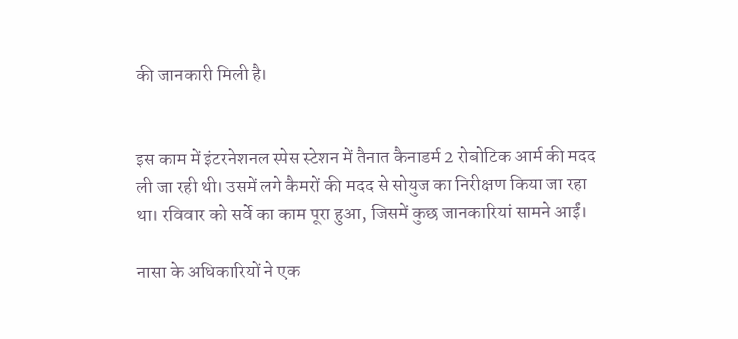की जानकारी मिली है।


इस काम में इंटरनेशनल स्‍पेस स्‍टेशन में तैनात कैनाडर्म 2 रोबोटिक आर्म की मदद ली जा रही थी। उसमें लगे कैमरों की मदद से सोयुज का निरीक्षण किया जा रहा था। रविवार को सर्वे का काम पूरा हुआ, जिसमें कुछ जानकार‍ियां सामने आईं।

नासा के अधिकारियों ने एक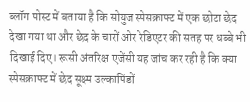ब्‍लॉग पोस्‍ट में बताया है कि सोयुज स्‍पेसक्राफ्ट में एक छोटा छेद देखा गया था और छेद के चारों ओर रेडिएटर की सतह पर धब्‍बे भी दिखाई दिए। रूसी अंतरिक्ष एजेंसी यह जांच कर रही है कि क्‍या स्‍पेसक्राफ्ट में छेद सूक्ष्‍म उल्‍कापिंडों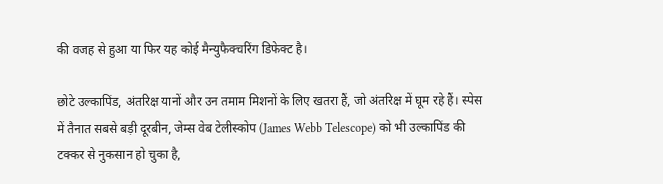की वजह से हुआ या फ‍िर यह कोई मैन्‍युफैक्‍चरिंग डिफेक्‍ट है।

छोटे उल्‍कापिंड, अंतरिक्ष यानों और उन तमाम मिशनों के लिए खतरा हैं, जो अंतरिक्ष में घूम रहे हैं। स्‍पेस में तैनात सबसे बड़ी दूरबीन, जेम्‍स वेब टेलीस्‍कोप (James Webb Telescope) को भी उल्‍कापिंड की टक्‍कर से नुकसान हो चुका है,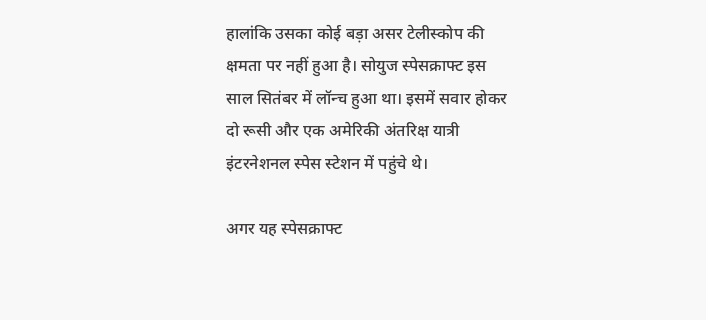हालांकि उसका कोई बड़ा असर टेलीस्‍कोप की क्षमता पर नहीं हुआ है। सोयुज स्‍पेसक्राफ्ट इस साल सितंबर में लॉन्‍च हुआ था। इसमें सवार होकर दो रूसी और एक अमेरिकी अंतरिक्ष यात्री इंटरनेशनल स्‍पेस स्‍टेशन में पहुंचे थे।

अगर यह स्‍पेसक्राफ्ट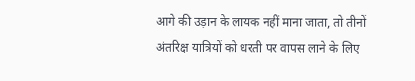आगे की उड़ान के लायक नहीं माना जाता, तो तीनों अंतरिक्ष यात्रियों को धरती पर वापस लाने के लिए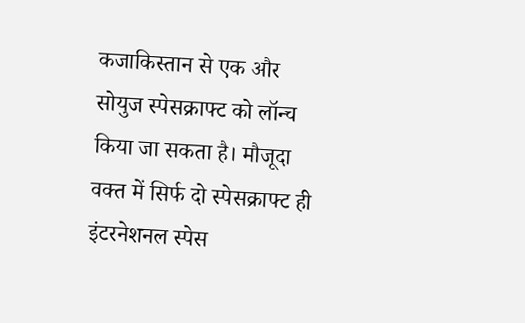कजाकिस्तान से एक और सोयुज स्‍पेसक्राफ्ट को लॉन्‍च किया जा सकता है। मौजूदा वक्‍त में सिर्फ दो स्‍पेसक्राफ्ट ही इंटरनेशनल स्‍पेस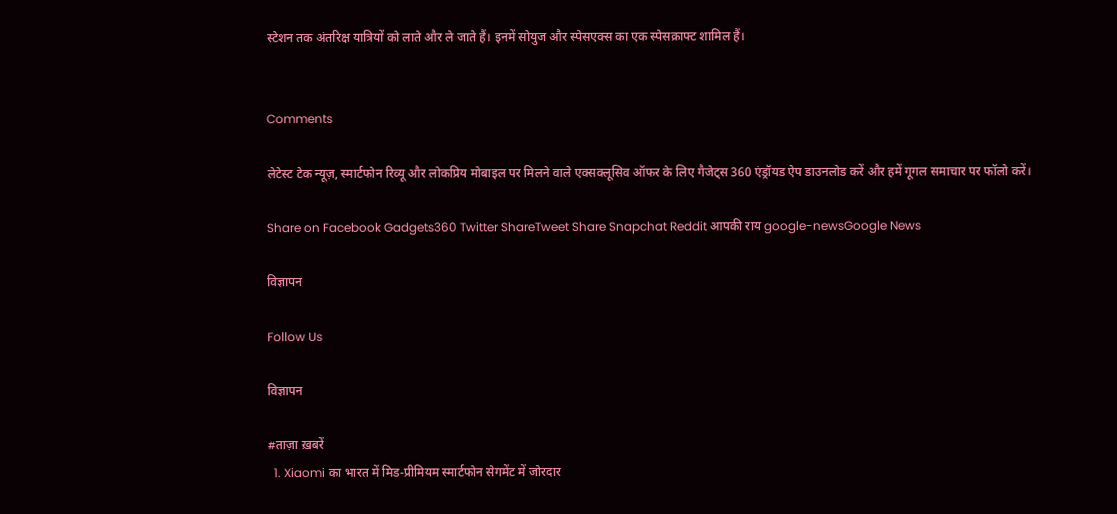स्‍टेशन तक अंतरिक्ष यात्रियों को लाते और ले जाते हैं। इनमें सोयुज और स्‍पेसएक्‍स का एक स्‍पेसक्राफ्ट शामिल हैं।


Comments

लेटेस्ट टेक न्यूज़, स्मार्टफोन रिव्यू और लोकप्रिय मोबाइल पर मिलने वाले एक्सक्लूसिव ऑफर के लिए गैजेट्स 360 एंड्रॉयड ऐप डाउनलोड करें और हमें गूगल समाचार पर फॉलो करें।

Share on Facebook Gadgets360 Twitter ShareTweet Share Snapchat Reddit आपकी राय google-newsGoogle News

विज्ञापन

Follow Us

विज्ञापन

#ताज़ा ख़बरें
  1. Xiaomi का भारत में मिड-प्रीमियम स्मार्टफोन सेगमेंट में जोरदार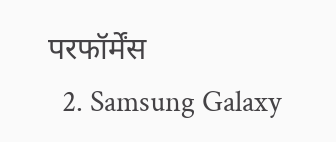परफॉर्मेंस
  2. Samsung Galaxy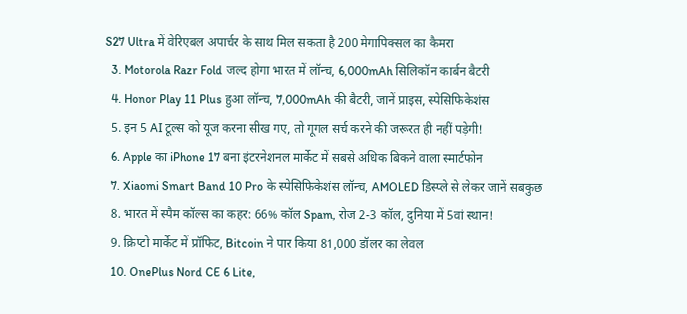S27 Ultra में वेरिएबल अपार्चर के साथ मिल सकता है 200 मेगापिक्सल का कैमरा
  3. Motorola Razr Fold जल्द होगा भारत में लॉन्च, 6,000mAh सिलिकॉन कार्बन बैटरी
  4. Honor Play 11 Plus हुआ लॉन्च, 7,000mAh की बैटरी, जानें प्राइस, स्पेसिफिकेशंस
  5. इन 5 AI टूल्स को यूज करना सीख गए, तो गूगल सर्च करने की जरूरत ही नहीं पड़ेगी!
  6. Apple का iPhone 17 बना इंटरनेशनल मार्केट में सबसे अधिक बिकने वाला स्मार्टफोन
  7. Xiaomi Smart Band 10 Pro के स्पेसिफिकेशंस लॉन्च, AMOLED डिस्प्ले से लेकर जानें सबकुछ
  8. भारत में स्पैम कॉल्स का कहर: 66% कॉल Spam, रोज 2-3 कॉल, दुनिया में 5वां स्थान!
  9. क्रिप्टो मार्केट में प्रॉफिट, Bitcoin ने पार किया 81,000 डॉलर का लेवल
  10. OnePlus Nord CE 6 Lite,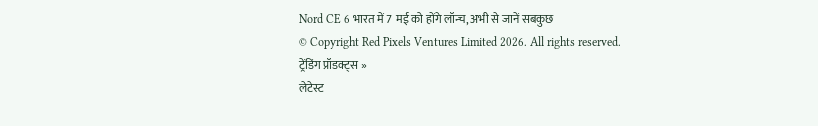Nord CE 6 भारत में 7 मई को होंगे लॉन्च, अभी से जानें सबकुछ
© Copyright Red Pixels Ventures Limited 2026. All rights reserved.
ट्रेंडिंग प्रॉडक्ट्स »
लेटेस्ट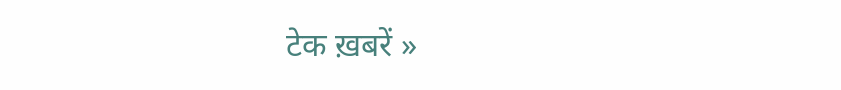टेक ख़बरें »